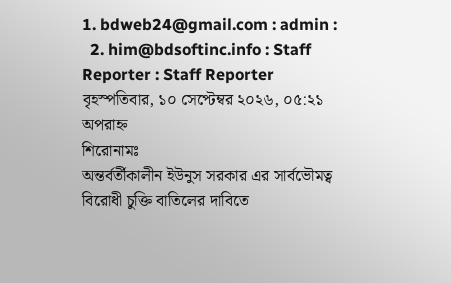1. bdweb24@gmail.com : admin :
  2. him@bdsoftinc.info : Staff Reporter : Staff Reporter
বৃহস্পতিবার, ১০ সেপ্টেম্বর ২০২৬, ০৫:২১ অপরাহ্ন
শিরোনামঃ
অন্তর্বর্তীকালীন ইউনুস সরকার এর সার্বভৌমত্ব বিরোধী চুক্তি বাতিলের দাবিতে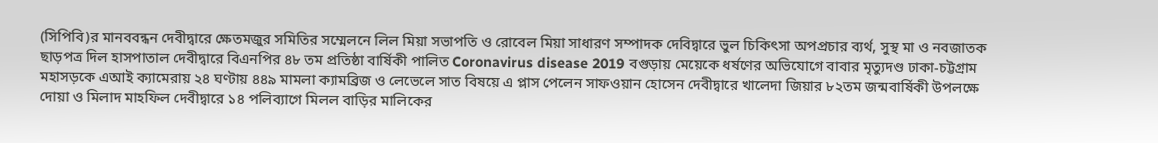(সিপিবি)র মানববন্ধন দেবীদ্বারে ক্ষেতমজুর সমিতির সম্মেলনে লিল মিয়া সভাপতি ও রোবেল মিয়া সাধারণ সম্পাদক দেবিদ্বারে ভুল চিকিৎসা অপপ্রচার ব্যর্থ, সুস্থ মা ও নবজাতক ছাড়পত্র দিল হাসপাতাল দেবীদ্বারে বিএনপির ৪৮ তম প্রতিষ্ঠা বার্ষিকী পালিত Coronavirus disease 2019 বগুড়ায় মেয়েকে ধর্ষণের অভিযোগে বাবার মৃত্যুদণ্ড ঢাকা-চট্টগ্রাম মহাসড়কে এআই ক্যামেরায় ২৪ ঘণ্টায় ৪৪৯ মামলা ক্যামব্রিজ ও লেভেলে সাত বিষয়ে এ প্লাস পেলেন সাফওয়ান হোসেন দেবীদ্বারে খালেদা জিয়ার ৮২তম জন্মবার্ষিকী উপলক্ষে দোয়া ও মিলাদ মাহফিল দেবীদ্বারে ১৪ পলিব‍্যাগে মিলল বাড়ির মালিকের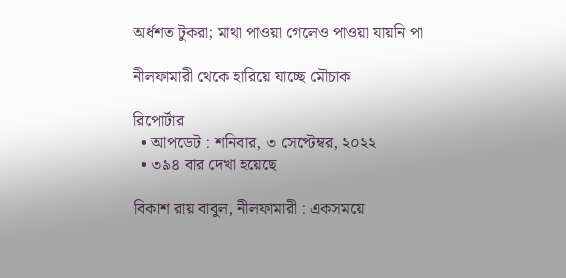অর্ধশত টুকরা; মাথা পাওয়া গেলেও পাওয়া যায়নি পা

নীলফামারী থেকে হারিয়ে যাচ্ছে মৌচাক

রিপোর্টার
  • আপডেট : শনিবার, ৩ সেপ্টেম্বর, ২০২২
  • ৩৯৪ বার দেখা হয়েছে

বিকাশ রায় বাবুল, নীলফামারী : একসময়ে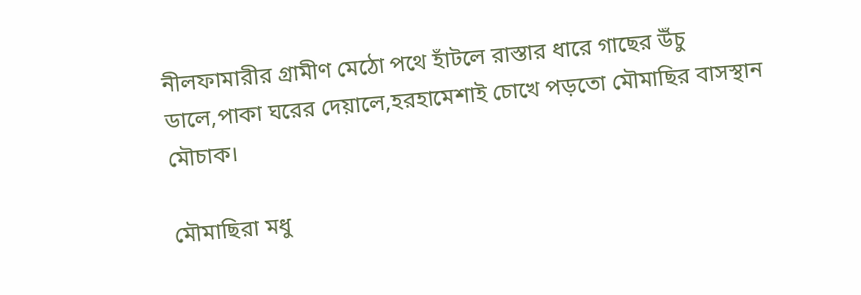নীলফামারীর গ্রামীণ মেঠো পথে হাঁটলে রাস্তার ধারে গাছের উঁচু ডালে,পাকা ঘরের দেয়ালে,হরহামেশাই চোখে পড়তো মৌমাছির বাসস্থান মৌচাক।

মৌমাছিরা মধু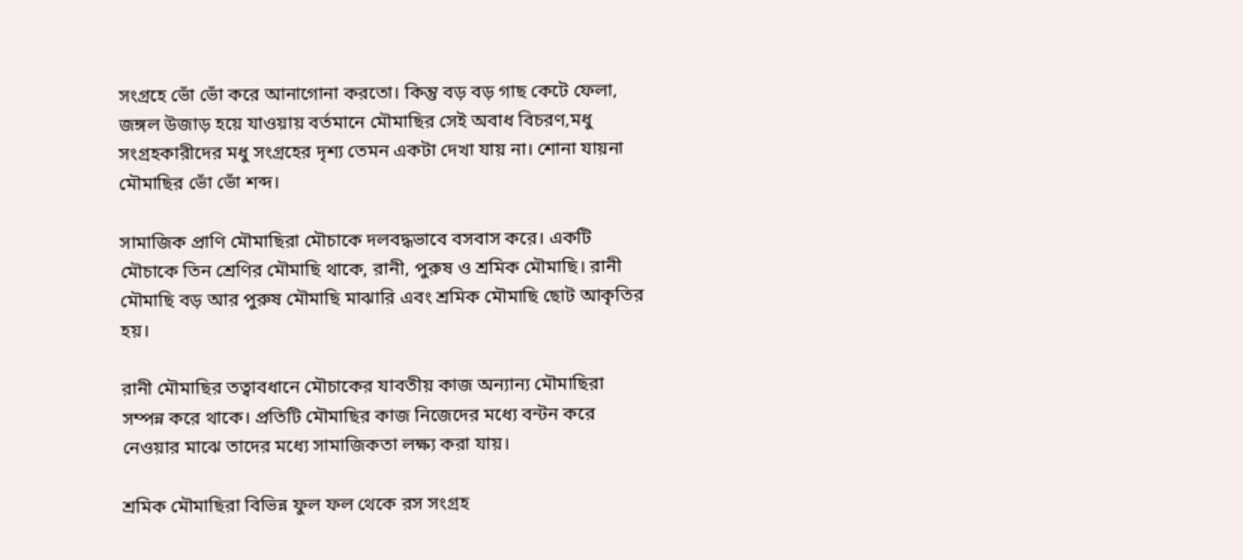সংগ্রহে ভোঁ ভোঁ করে আনাগোনা করতো। কিন্তু বড় বড় গাছ কেটে ফেলা, জঙ্গল উজাড় হয়ে যাওয়ায় বর্তমানে মৌমাছির সেই অবাধ বিচরণ,মধু সংগ্রহকারীদের মধু সংগ্রহের দৃশ্য তেমন একটা দেখা যায় না। শোনা যায়না মৌমাছির ভোঁ ভোঁ শব্দ।

সামাজিক প্রাণি মৌমাছিরা মৌচাকে দলবদ্ধভাবে বসবাস করে। একটি মৌচাকে তিন শ্রেণির মৌমাছি থাকে, রানী, পুরুষ ও শ্রমিক মৌমাছি। রানী মৌমাছি বড় আর পুরুষ মৌমাছি মাঝারি এবং শ্রমিক মৌমাছি ছোট আকৃতির হয়।

রানী মৌমাছির তত্বাবধানে মৌচাকের যাবতীয় কাজ অন্যান্য মৌমাছিরা সম্পন্ন করে থাকে। প্রতিটি মৌমাছির কাজ নিজেদের মধ্যে বন্টন করে নেওয়ার মাঝে তাদের মধ্যে সামাজিকতা লক্ষ্য করা যায়।

শ্রমিক মৌমাছিরা বিভিন্ন ফুল ফল থেকে রস সংগ্রহ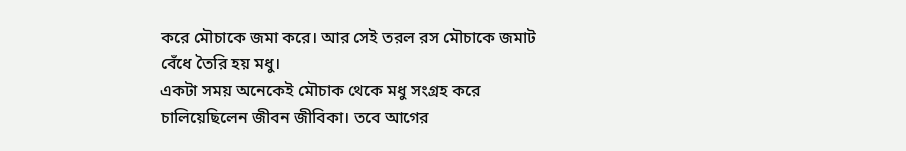করে মৌচাকে জমা করে। আর সেই তরল রস মৌচাকে জমাট বেঁধে তৈরি হয় মধু।
একটা সময় অনেকেই মৌচাক থেকে মধু সংগ্রহ করে চালিয়েছিলেন জীবন জীবিকা। তবে আগের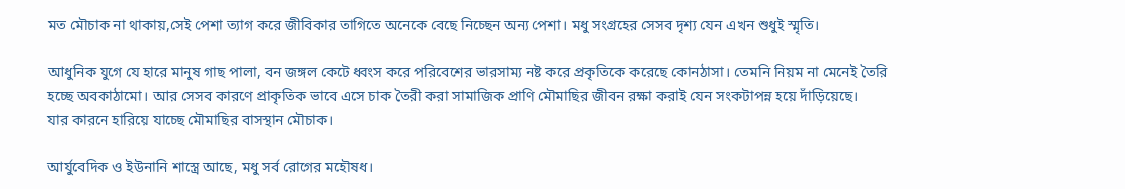মত মৌচাক না থাকায়,সেই পেশা ত্যাগ করে জীবিকার তাগিতে অনেকে বেছে নিচ্ছেন অন্য পেশা। মধু সংগ্রহের সেসব দৃশ্য যেন এখন শুধুই স্মৃতি।

আধুনিক যুগে যে হারে মানুষ গাছ পালা, বন জঙ্গল কেটে ধ্বংস করে পরিবেশের ভারসাম্য নষ্ট করে প্রকৃতিকে করেছে কোনঠাসা। তেমনি নিয়ম না মেনেই তৈরি হচ্ছে অবকাঠামো। আর সেসব কারণে প্রাকৃতিক ভাবে এসে চাক তৈরী করা সামাজিক প্রাণি মৌমাছির জীবন রক্ষা করাই যেন সংকটাপন্ন হয়ে দাঁড়িয়েছে।
যার কারনে হারিয়ে যাচ্ছে মৌমাছির বাসস্থান মৌচাক।

আর্যুবেদিক ও ইউনানি শাস্ত্রে আছে, মধু সর্ব রোগের মহৌষধ।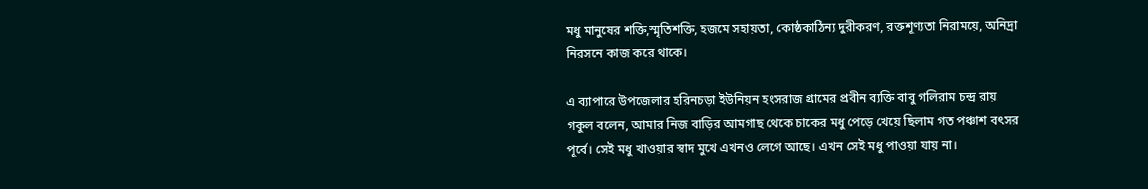মধু মানুষের শক্তি,স্মৃতিশক্তি, হজমে সহায়তা, কোষ্ঠকাঠিন্য দুরীকরণ, রক্তশূণ্যতা নিরাময়ে, অনিদ্রা নিরসনে কাজ করে থাকে।

এ ব্যাপারে উপজেলার হরিনচড়া ইউনিয়ন হংসরাজ গ্রামের প্রবীন ব্যক্তি বাবু গলিরাম চন্দ্র রায় গকুল বলেন, আমার নিজ বাড়ির আমগাছ থেকে চাকের মধু পেড়ে খেয়ে ছিলাম গত পঞ্চাশ বৎসর পূর্বে। সেই মধু খাওয়ার স্বাদ মুখে এখনও লেগে আছে। এখন সেই মধু পাওয়া যায় না।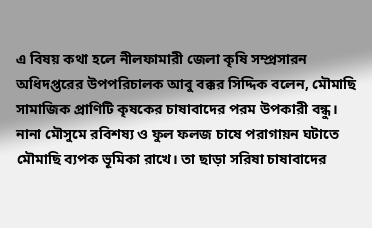এ বিষয় কথা হলে নীলফামারী জেলা কৃষি সম্প্রসারন অধিদপ্তরের উপপরিচালক আবু বক্কর সিদ্দিক বলেন, মৌমাছি সামাজিক প্রাণিটি কৃষকের চাষাবাদের পরম উপকারী বন্ধু। নানা মৌসুমে রবিশষ্য ও ফুল ফলজ চাষে পরাগায়ন ঘটাতে মৌমাছি ব্যপক ভূমিকা রাখে। তা ছাড়া সরিষা চাষাবাদের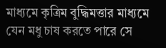মাধ্যমে কৃত্রিম বুদ্ধিমত্তার মাধ্যমে যেন মধু চাষ করতে পারে সে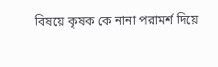বিষয়ে কৃষক কে নানা পরামর্শ দিয়ে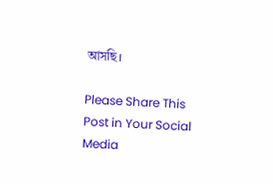আসছি।

Please Share This Post in Your Social Media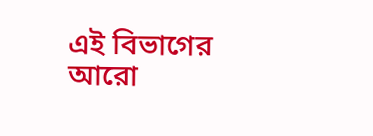এই বিভাগের আরো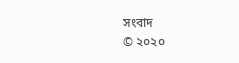সংবাদ
© ২০২০